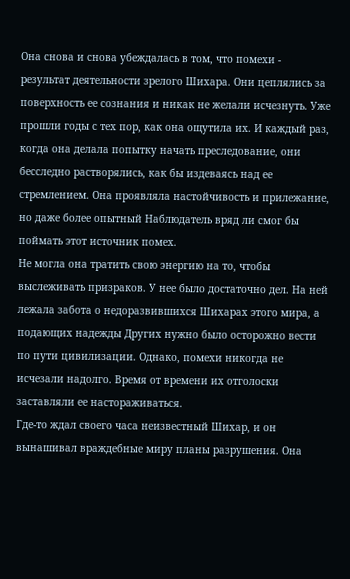Она снова и снова убеждалась в том, что помехи - результат деятельности зрелого Шихара. Они цеплялись за поверхность ее сознания и никак не желали исчезнуть. Уже прошли годы с тех пор, как она ощутила их. И каждый раз, когда она делала попытку начать преследование, они бесследно растворялись, как бы издеваясь над ее стремлением. Она проявляла настойчивость и прилежание, но даже более опытный Наблюдатель вряд ли смог бы поймать этот источник помех.
Не могла она тратить свою энергию на то, чтобы выслеживать призраков. У нее было достаточно дел. На ней лежала забота о недоразвившихся Шихарах этого мира, а подающих надежды Других нужно было осторожно вести по пути цивилизации. Однако, помехи никогда не исчезали надолго. Время от времени их отголоски заставляли ее настораживаться.
Где-то ждал своего часа неизвестный Шихар, и он вынашивал враждебные миру планы разрушения. Она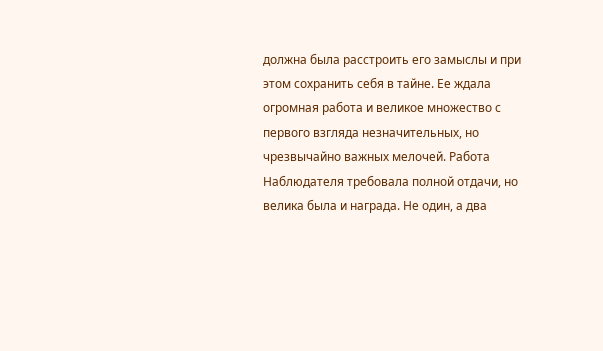должна была расстроить его замыслы и при этом сохранить себя в тайне. Ее ждала огромная работа и великое множество с первого взгляда незначительных, но чрезвычайно важных мелочей. Работа Наблюдателя требовала полной отдачи, но велика была и награда. Не один, а два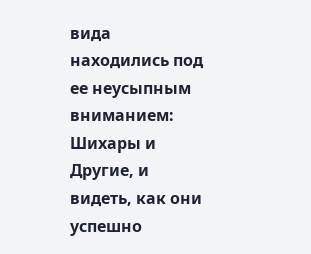вида находились под ее неусыпным вниманием: Шихары и Другие, и видеть, как они успешно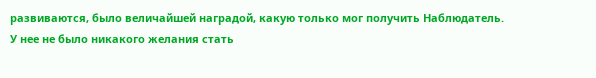развиваются, было величайшей наградой, какую только мог получить Наблюдатель.
У нее не было никакого желания стать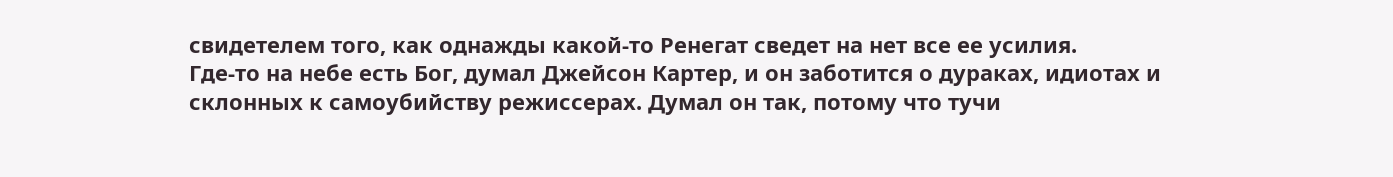свидетелем того, как однажды какой-то Ренегат сведет на нет все ее усилия.
Где-то на небе есть Бог, думал Джейсон Картер, и он заботится о дураках, идиотах и склонных к самоубийству режиссерах. Думал он так, потому что тучи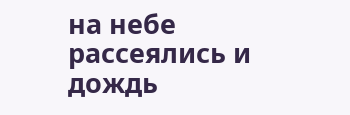на небе рассеялись и дождь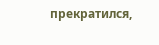прекратился,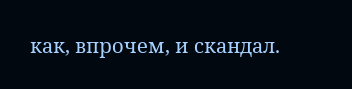как, впрочем, и скандал.